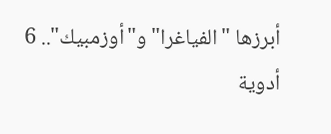أبرزها "الفياغرا" و"أوزمبيك".. 6 أدوية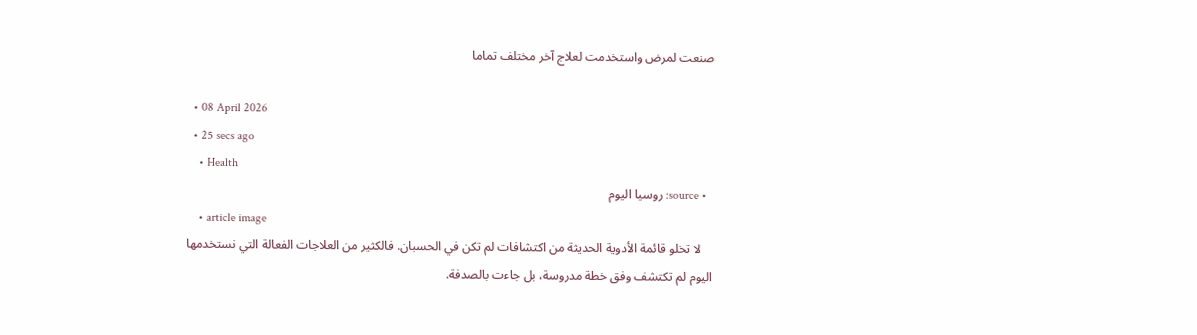صنعت لمرض واستخدمت لعلاج آخر مختلف تماما

  • 08 April 2026
  • 25 secs ago
    • Health
  • source: روسيا اليوم
    • article image
    لا تخلو قائمة الأدوية الحديثة من اكتشافات لم تكن في الحسبان. فالكثير من العلاجات الفعالة التي نستخدمها اليوم لم تكتشف وفق خطة مدروسة، بل جاءت بالصدفة.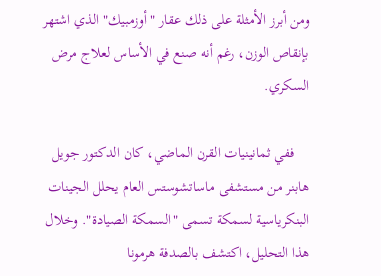ومن أبرز الأمثلة على ذلك عقار "أوزمبيك" الذي اشتهر بإنقاص الوزن، رغم أنه صنع في الأساس لعلاج مرض السكري.

    ففي ثمانينيات القرن الماضي، كان الدكتور جويل هابنر من مستشفى ماساتشوستس العام يحلل الجينات البنكرياسية لسمكة تسمى "السمكة الصيادة". وخلال هذا التحليل، اكتشف بالصدفة هرمونا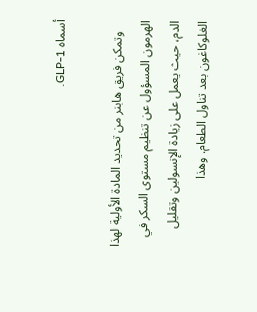أسماه GLP-1.

    وتمكن فريق هابنر من تحديد المادة الأولية لهذا الهرمون المسؤول عن تنظيم مستوى السكر في الدم، حيث يعمل على زيادة الإنسولين وتقليل الغلوكاغون بعد تناول الطعام. وهذا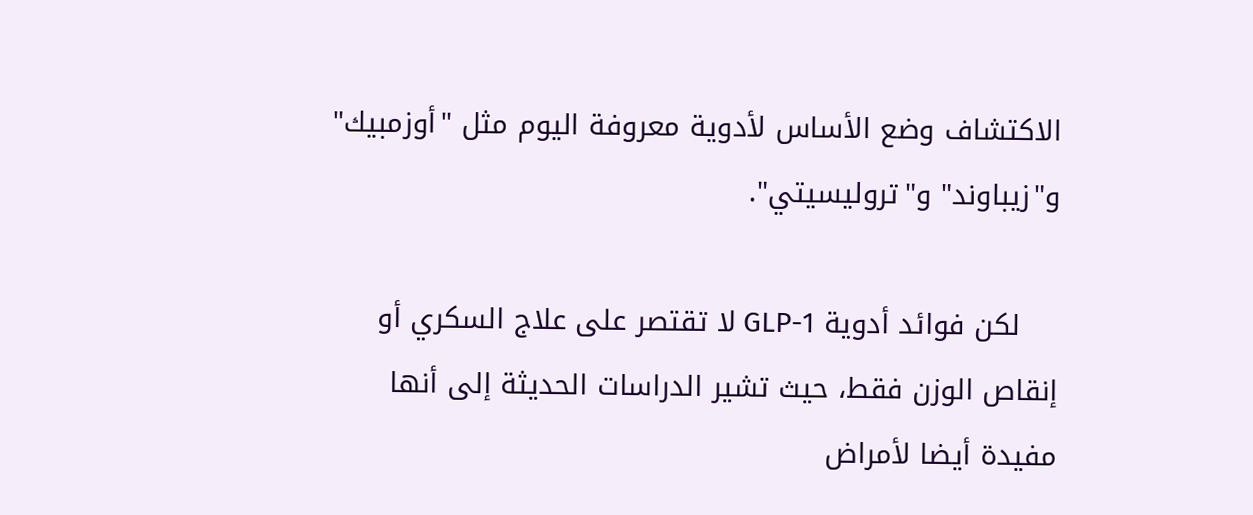الاكتشاف وضع الأساس لأدوية معروفة اليوم مثل "أوزمبيك" و"زيباوند" و"تروليسيتي".

    لكن فوائد أدوية GLP-1 لا تقتصر على علاج السكري أو إنقاص الوزن فقط، حيث تشير الدراسات الحديثة إلى أنها مفيدة أيضا لأمراض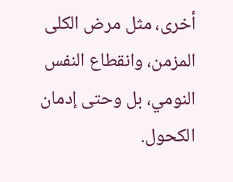أخرى، مثل مرض الكلى المزمن، وانقطاع النفس النومي، بل وحتى إدمان الكحول.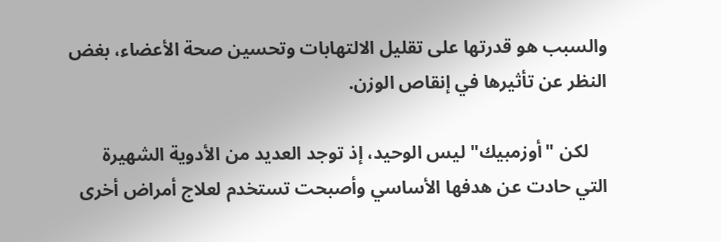والسبب هو قدرتها على تقليل الالتهابات وتحسين صحة الأعضاء، بغض النظر عن تأثيرها في إنقاص الوزن.

    لكن "أوزمبيك" ليس الوحيد، إذ توجد العديد من الأدوية الشهيرة التي حادت عن هدفها الأساسي وأصبحت تستخدم لعلاج أمراض أخرى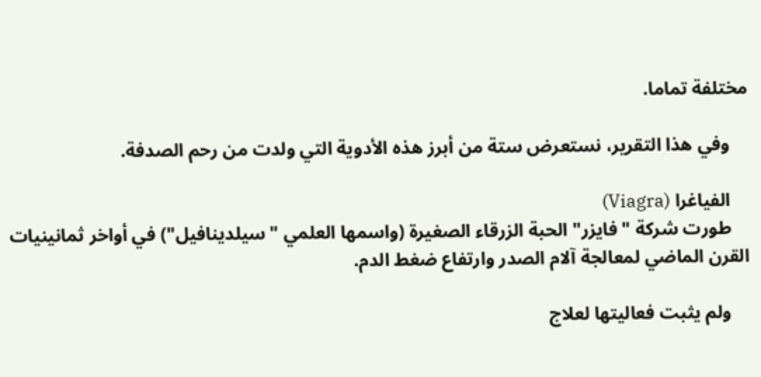مختلفة تماما.

    وفي هذا التقرير، نستعرض ستة من أبرز هذه الأدوية التي ولدت من رحم الصدفة.

    الفياغرا (Viagra)
    طورت شركة "فايزر" الحبة الزرقاء الصغيرة (واسمها العلمي "سيلدينافيل") في أواخر ثمانينيات القرن الماضي لمعالجة آلام الصدر وارتفاع ضغط الدم.

    ولم يثبت فعاليتها لعلاج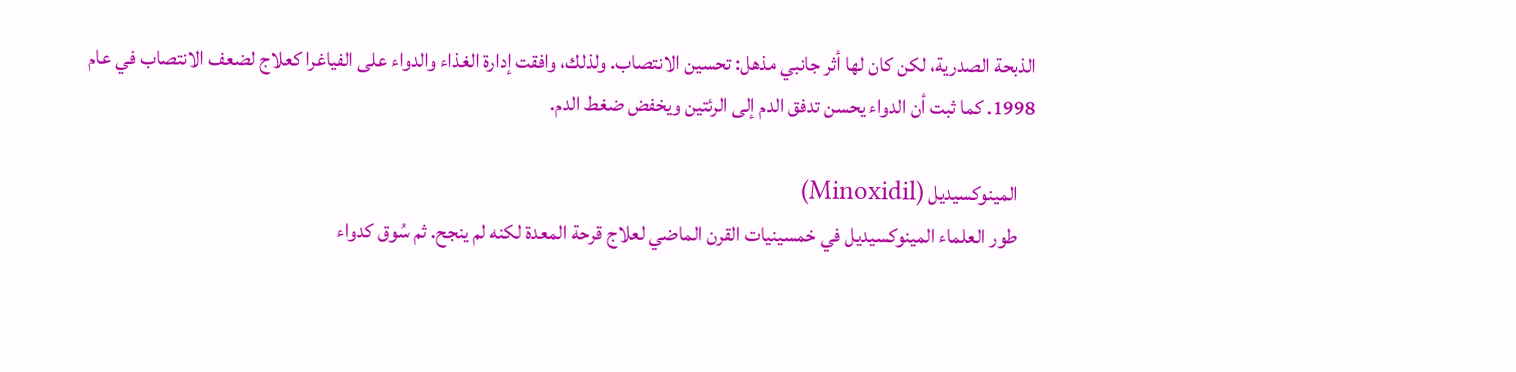الذبحة الصدرية، لكن كان لها أثر جانبي مذهل: تحسين الانتصاب. ولذلك، وافقت إدارة الغذاء والدواء على الفياغرا كعلاج لضعف الانتصاب في عام 1998. كما ثبت أن الدواء يحسن تدفق الدم إلى الرئتين ويخفض ضغط الدم.

    المينوكسيديل (Minoxidil)
    طور العلماء المينوكسيديل في خمسينيات القرن الماضي لعلاج قرحة المعدة لكنه لم ينجح. ثم سُوق كدواء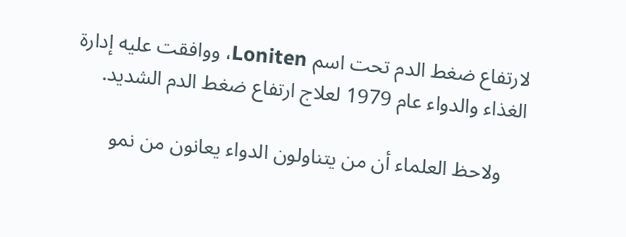لارتفاع ضغط الدم تحت اسم Loniten، ووافقت عليه إدارة الغذاء والدواء عام 1979 لعلاج ارتفاع ضغط الدم الشديد.

    ولاحظ العلماء أن من يتناولون الدواء يعانون من نمو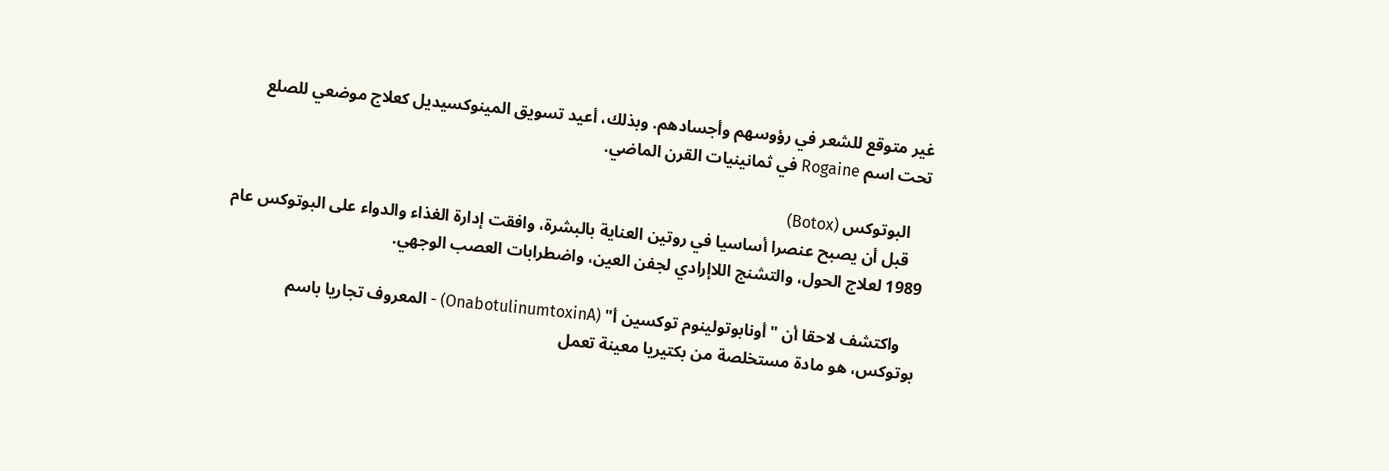غير متوقع للشعر في رؤوسهم وأجسادهم. وبذلك، أعيد تسويق المينوكسيديل كعلاج موضعي للصلع تحت اسم Rogaine في ثمانينيات القرن الماضي.

    البوتوكس (Botox)
    قبل أن يصبح عنصرا أساسيا في روتين العناية بالبشرة، وافقت إدارة الغذاء والدواء على البوتوكس عام 1989 لعلاج الحول، والتشنج اللاإرادي لجفن العين، واضطرابات العصب الوجهي.

    واكتشف لاحقا أن "أونابوتولينوم توكسين أ" (OnabotulinumtoxinA) - المعروف تجاريا باسم بوتوكس، هو مادة مستخلصة من بكتيريا معينة تعمل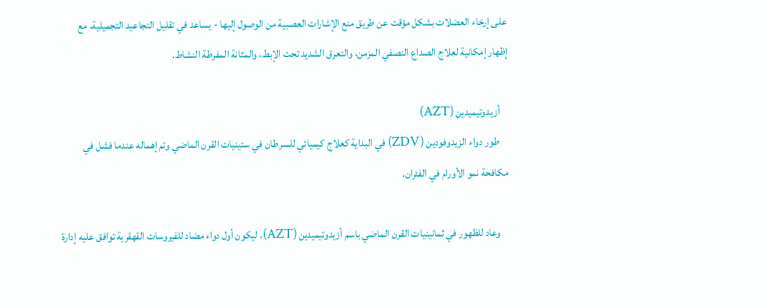على إرخاء العضلات بشكل مؤقت عن طريق منع الإشارات العصبية من الوصول إليها - يساعد في تقليل التجاعيد التجميلية، مع إظهار إمكانية لعلاج الصداع النصفي المزمن، والتعرق الشديد تحت الإبط، والمثانة المفرطة النشاط.

    أزيدوتيميدين (AZT)
    طور دواء الزيدوفودين (ZDV) في البداية كعلاج كيميائي للسرطان في ستينيات القرن الماضي وتم إهماله عندما فشل في مكافحة نمو الأورام في الفئران.

    وعاد للظهور في ثمانينيات القرن الماضي باسم أزيدوتيميدين (AZT)، ليكون أول دواء مضاد للفيروسات القهقرية توافق عليه إدارة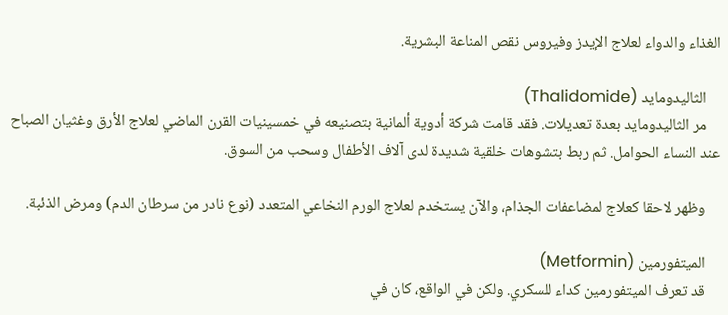الغذاء والدواء لعلاج الإيدز وفيروس نقص المناعة البشرية.

    الثاليدومايد (Thalidomide)
    مر الثاليدومايد بعدة تعديلات. فقد قامت شركة أدوية ألمانية بتصنيعه في خمسينيات القرن الماضي لعلاج الأرق وغثيان الصباح عند النساء الحوامل. ثم ربط بتشوهات خلقية شديدة لدى آلاف الأطفال وسحب من السوق.

    وظهر لاحقا كعلاج لمضاعفات الجذام، والآن يستخدم لعلاج الورم النخاعي المتعدد (نوع نادر من سرطان الدم) ومرض الذئبة.

    الميتفورمين (Metformin)
    قد تعرف الميتفورمين كداء للسكري. ولكن في الواقع، كان في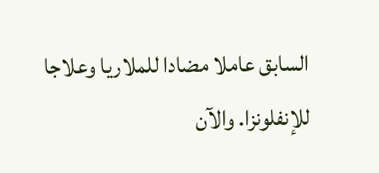السابق عاملا مضادا للملاريا وعلاجا للإنفلونزا. والآن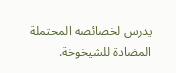يدرس لخصائصه المحتملة المضادة للشيخوخة.